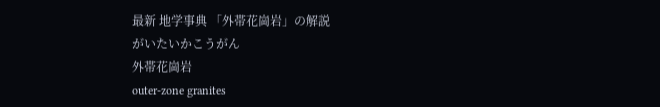最新 地学事典 「外帯花崗岩」の解説
がいたいかこうがん
外帯花崗岩
outer-zone granites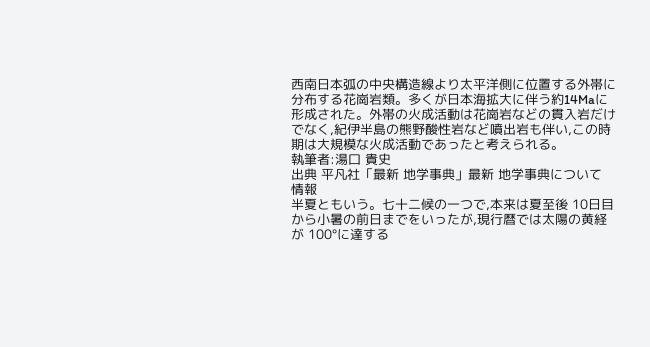西南日本弧の中央構造線より太平洋側に位置する外帯に分布する花崗岩類。多くが日本海拡大に伴う約14Maに形成された。外帯の火成活動は花崗岩などの貫入岩だけでなく,紀伊半島の熊野酸性岩など噴出岩も伴い,この時期は大規模な火成活動であったと考えられる。
執筆者:湯口 貴史
出典 平凡社「最新 地学事典」最新 地学事典について 情報
半夏ともいう。七十二候の一つで,本来は夏至後 10日目から小暑の前日までをいったが,現行暦では太陽の黄経が 100°に達する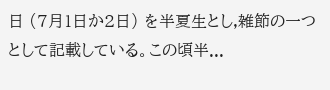日 (7月1日か2日) を半夏生とし,雑節の一つとして記載している。この頃半...